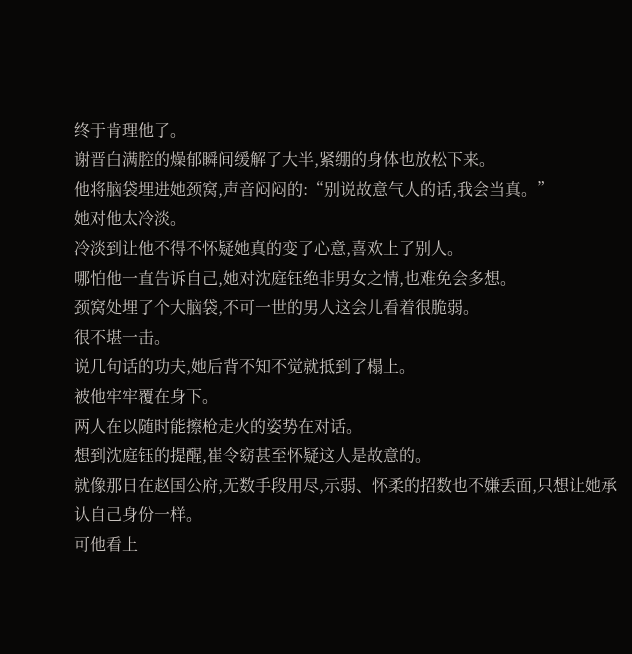终于肯理他了。
谢晋白满腔的燥郁瞬间缓解了大半,紧绷的身体也放松下来。
他将脑袋埋进她颈窝,声音闷闷的:“别说故意气人的话,我会当真。”
她对他太冷淡。
冷淡到让他不得不怀疑她真的变了心意,喜欢上了别人。
哪怕他一直告诉自己,她对沈庭钰绝非男女之情,也难免会多想。
颈窝处埋了个大脑袋,不可一世的男人这会儿看着很脆弱。
很不堪一击。
说几句话的功夫,她后背不知不觉就抵到了榻上。
被他牢牢覆在身下。
两人在以随时能擦枪走火的姿势在对话。
想到沈庭钰的提醒,崔令窈甚至怀疑这人是故意的。
就像那日在赵国公府,无数手段用尽,示弱、怀柔的招数也不嫌丢面,只想让她承认自己身份一样。
可他看上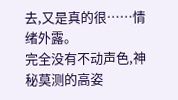去,又是真的很……情绪外露。
完全没有不动声色,神秘莫测的高姿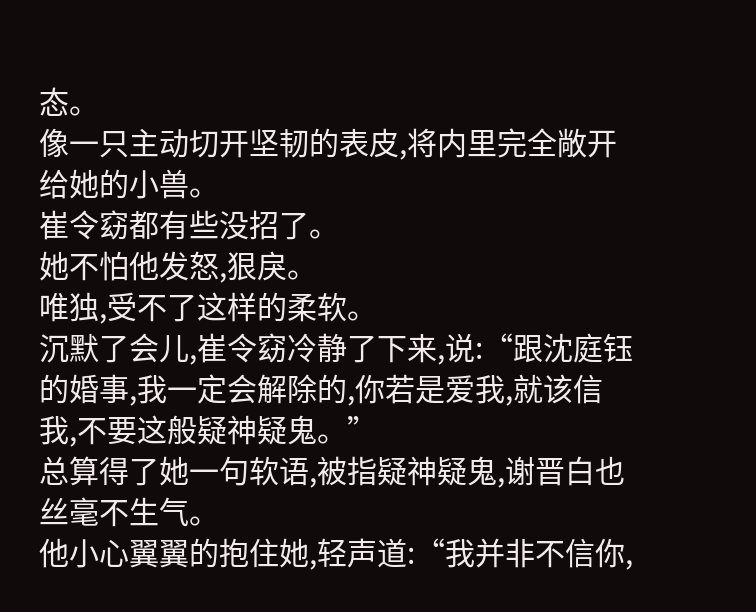态。
像一只主动切开坚韧的表皮,将内里完全敞开给她的小兽。
崔令窈都有些没招了。
她不怕他发怒,狠戾。
唯独,受不了这样的柔软。
沉默了会儿,崔令窈冷静了下来,说:“跟沈庭钰的婚事,我一定会解除的,你若是爱我,就该信我,不要这般疑神疑鬼。”
总算得了她一句软语,被指疑神疑鬼,谢晋白也丝毫不生气。
他小心翼翼的抱住她,轻声道:“我并非不信你,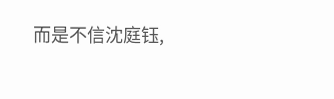而是不信沈庭钰,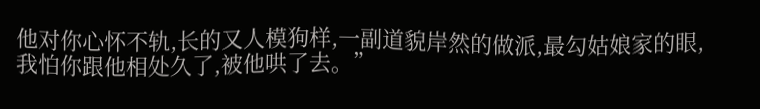他对你心怀不轨,长的又人模狗样,一副道貌岸然的做派,最勾姑娘家的眼,我怕你跟他相处久了,被他哄了去。”